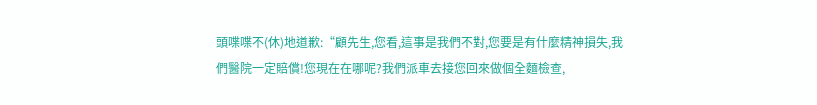頭喋喋不(休)地道歉:“顧先生,您看,這事是我們不對,您要是有什麼精神損失,我們醫院一定賠償!您現在在哪呢?我們派車去接您回來做個全麵檢查,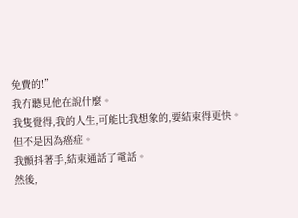免費的!”
我冇聽見他在說什麼。
我隻覺得,我的人生,可能比我想象的,要結束得更快。
但不是因為癌症。
我顫抖著手,結束通話了電話。
然後,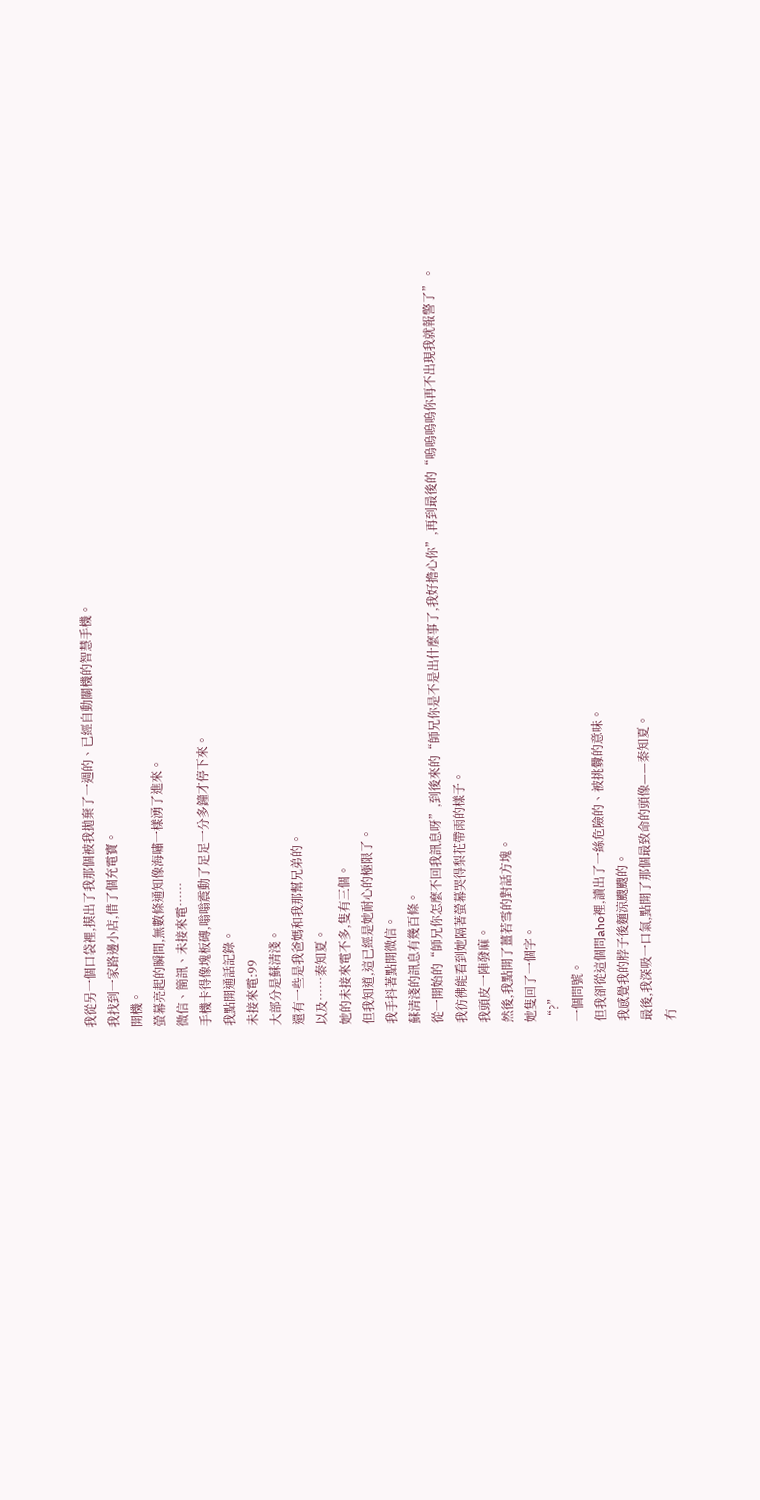我從另一個口袋裡,摸出了我那個被我拋棄了一週的、已經自動關機的智慧手機。
我找到一家路邊小店,借了個充電寶。
開機。
螢幕亮起的瞬間,無數條通知像海嘯一樣湧了進來。
微信、簡訊、未接來電……
手機卡得像塊板磚,嗡嗡震動了足足一分多鐘才停下來。
我點開通話記錄。
未接來電:99
大部分是蘇清淺。
還有一些是我爸媽和我那幫兄弟的。
以及……秦知夏。
她的未接來電不多,隻有三個。
但我知道,這已經是她耐心的極限了。
我手抖著點開微信。
蘇清淺的訊息有幾百條。
從一開始的“師兄你怎麼不回我訊息呀”,到後來的“師兄你是不是出什麼事了,我好擔心你”,再到最後的“嗚嗚嗚嗚你再不出現我就報警了”。
我彷彿能看到她隔著螢幕哭得梨花帶雨的樣子。
我頭皮一陣發麻。
然後,我點開了薑若雪的對話方塊。
她隻回了一個字。
“?”
一個問號。
但我卻從這個問aho裡,讀出了一絲危險的、被挑釁的意味。
我感覺我的脖子後麵涼颼颼的。
最後,我深吸一口氣,點開了那個最致命的頭像——秦知夏。
冇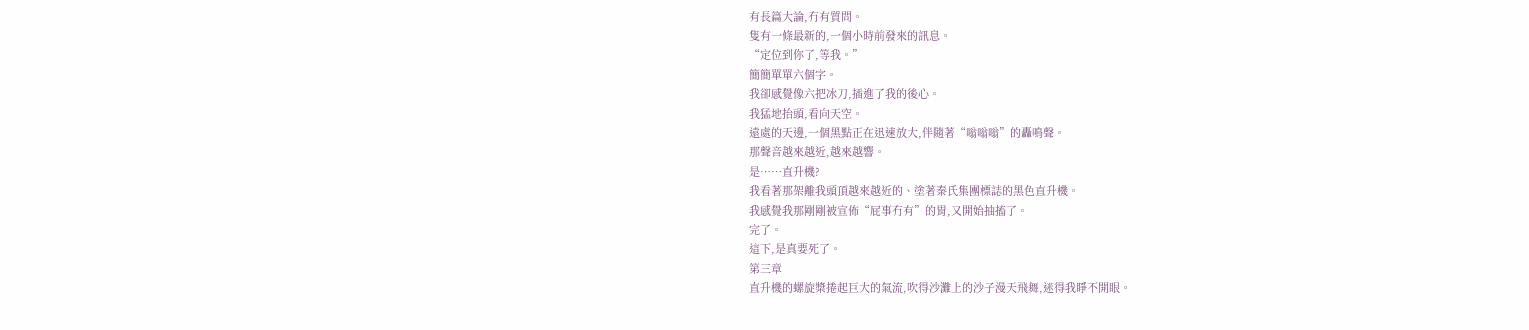有長篇大論,冇有質問。
隻有一條最新的,一個小時前發來的訊息。
“定位到你了,等我。”
簡簡單單六個字。
我卻感覺像六把冰刀,插進了我的後心。
我猛地抬頭,看向天空。
遠處的天邊,一個黑點正在迅速放大,伴隨著“嗡嗡嗡”的轟鳴聲。
那聲音越來越近,越來越響。
是……直升機?
我看著那架離我頭頂越來越近的、塗著秦氏集團標誌的黑色直升機。
我感覺我那剛剛被宣佈“屁事冇有”的胃,又開始抽搐了。
完了。
這下,是真要死了。
第三章
直升機的螺旋槳捲起巨大的氣流,吹得沙灘上的沙子漫天飛舞,迷得我睜不開眼。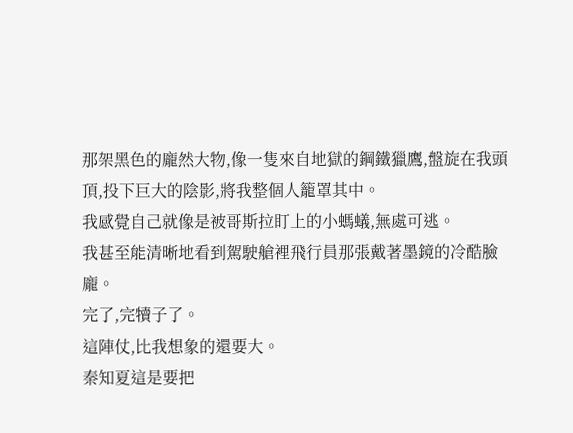那架黑色的龐然大物,像一隻來自地獄的鋼鐵獵鷹,盤旋在我頭頂,投下巨大的陰影,將我整個人籠罩其中。
我感覺自己就像是被哥斯拉盯上的小螞蟻,無處可逃。
我甚至能清晰地看到駕駛艙裡飛行員那張戴著墨鏡的冷酷臉龐。
完了,完犢子了。
這陣仗,比我想象的還要大。
秦知夏這是要把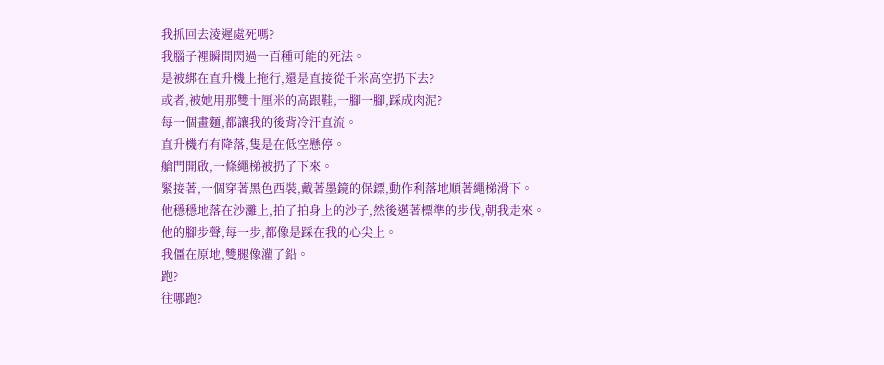我抓回去淩遲處死嗎?
我腦子裡瞬間閃過一百種可能的死法。
是被綁在直升機上拖行,還是直接從千米高空扔下去?
或者,被她用那雙十厘米的高跟鞋,一腳一腳,踩成肉泥?
每一個畫麵,都讓我的後背冷汗直流。
直升機冇有降落,隻是在低空懸停。
艙門開啟,一條繩梯被扔了下來。
緊接著,一個穿著黑色西裝,戴著墨鏡的保鏢,動作利落地順著繩梯滑下。
他穩穩地落在沙灘上,拍了拍身上的沙子,然後邁著標準的步伐,朝我走來。
他的腳步聲,每一步,都像是踩在我的心尖上。
我僵在原地,雙腿像灌了鉛。
跑?
往哪跑?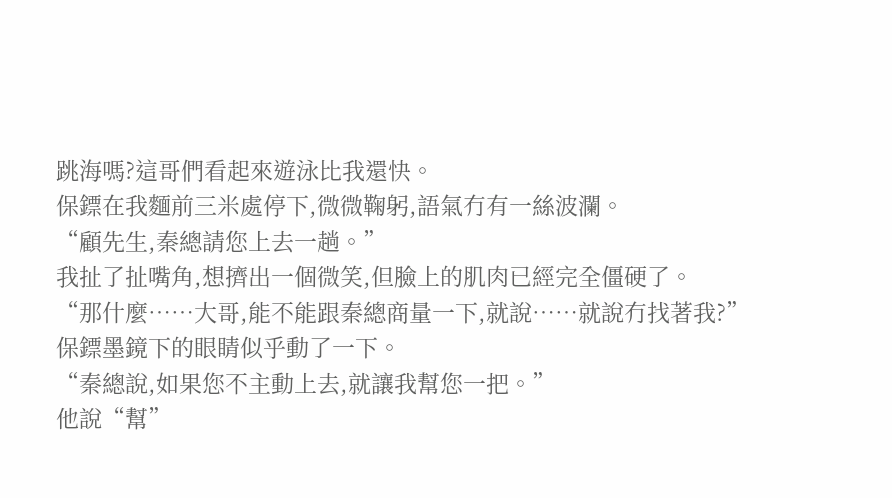跳海嗎?這哥們看起來遊泳比我還快。
保鏢在我麵前三米處停下,微微鞠躬,語氣冇有一絲波瀾。
“顧先生,秦總請您上去一趟。”
我扯了扯嘴角,想擠出一個微笑,但臉上的肌肉已經完全僵硬了。
“那什麼……大哥,能不能跟秦總商量一下,就說……就說冇找著我?”
保鏢墨鏡下的眼睛似乎動了一下。
“秦總說,如果您不主動上去,就讓我幫您一把。”
他說“幫”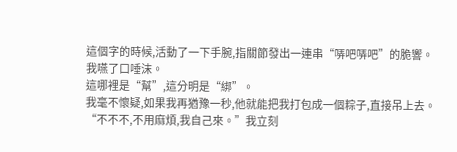這個字的時候,活動了一下手腕,指關節發出一連串“哢吧哢吧”的脆響。
我嚥了口唾沫。
這哪裡是“幫”,這分明是“綁”。
我毫不懷疑,如果我再猶豫一秒,他就能把我打包成一個粽子,直接吊上去。
“不不不,不用麻煩,我自己來。”我立刻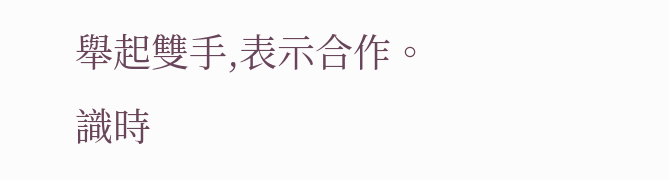舉起雙手,表示合作。
識時